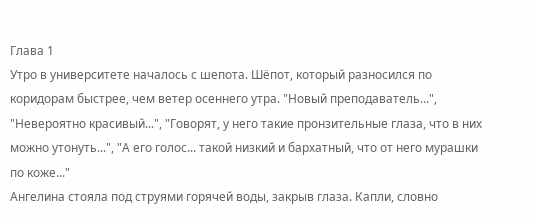Глава 1
Утро в университете началось с шепота. Шёпот, который разносился по коридорам быстрее, чем ветер осеннего утра. "Новый преподаватель...", "Невероятно красивый...", "Говорят, у него такие пронзительные глаза, что в них можно утонуть...", "А его голос... такой низкий и бархатный, что от него мурашки по коже..."
Ангелина стояла под струями горячей воды, закрыв глаза. Капли, словно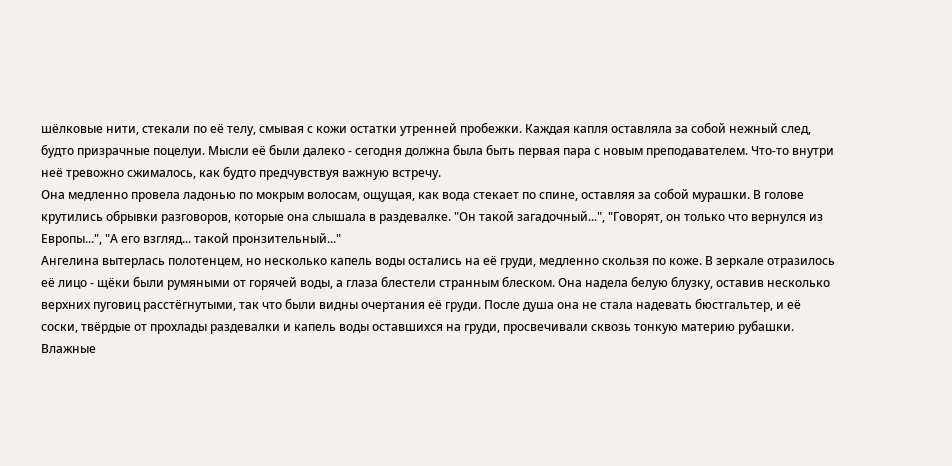шёлковые нити, стекали по её телу, смывая с кожи остатки утренней пробежки. Каждая капля оставляла за собой нежный след, будто призрачные поцелуи. Мысли её были далеко - сегодня должна была быть первая пара с новым преподавателем. Что-то внутри неё тревожно сжималось, как будто предчувствуя важную встречу.
Она медленно провела ладонью по мокрым волосам, ощущая, как вода стекает по спине, оставляя за собой мурашки. В голове крутились обрывки разговоров, которые она слышала в раздевалке. "Он такой загадочный...", "Говорят, он только что вернулся из Европы...", "А его взгляд... такой пронзительный..."
Ангелина вытерлась полотенцем, но несколько капель воды остались на её груди, медленно скользя по коже. В зеркале отразилось её лицо - щёки были румяными от горячей воды, а глаза блестели странным блеском. Она надела белую блузку, оставив несколько верхних пуговиц расстёгнутыми, так что были видны очертания её груди. После душа она не стала надевать бюстгальтер, и её соски, твёрдые от прохлады раздевалки и капель воды оставшихся на груди, просвечивали сквозь тонкую материю рубашки. Влажные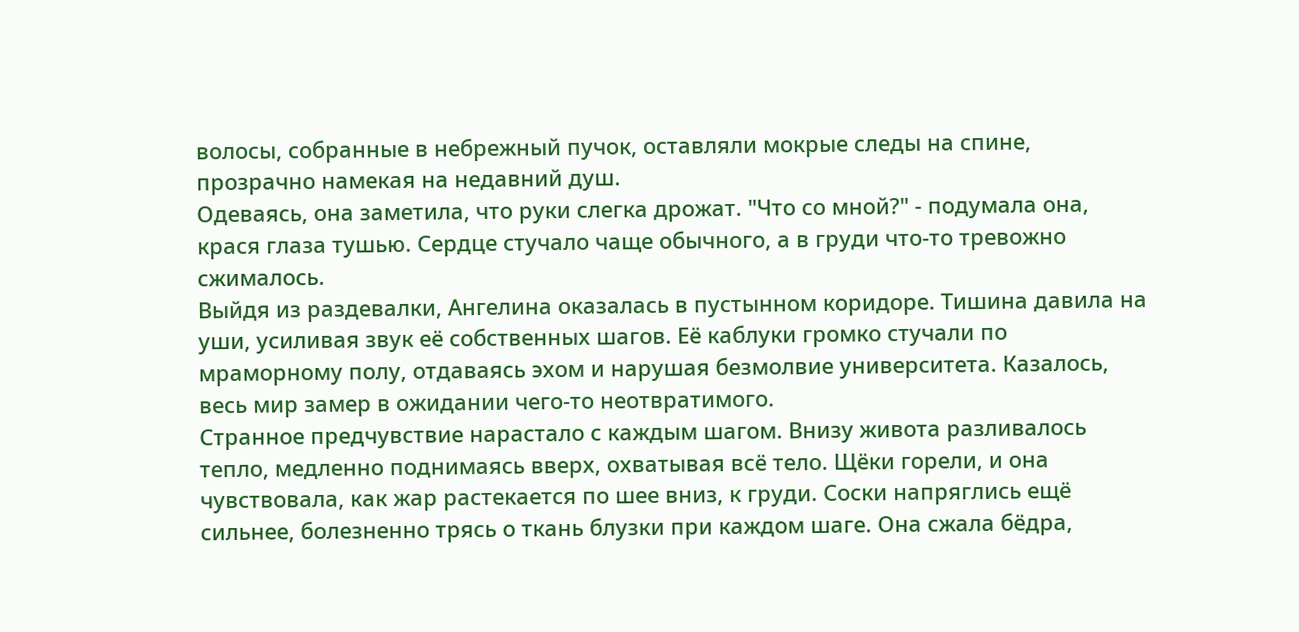волосы, собранные в небрежный пучок, оставляли мокрые следы на спине, прозрачно намекая на недавний душ.
Одеваясь, она заметила, что руки слегка дрожат. "Что со мной?" - подумала она, крася глаза тушью. Сердце стучало чаще обычного, а в груди что-то тревожно сжималось.
Выйдя из раздевалки, Ангелина оказалась в пустынном коридоре. Тишина давила на уши, усиливая звук её собственных шагов. Её каблуки громко стучали по мраморному полу, отдаваясь эхом и нарушая безмолвие университета. Казалось, весь мир замер в ожидании чего-то неотвратимого.
Странное предчувствие нарастало с каждым шагом. Внизу живота разливалось тепло, медленно поднимаясь вверх, охватывая всё тело. Щёки горели, и она чувствовала, как жар растекается по шее вниз, к груди. Соски напряглись ещё сильнее, болезненно трясь о ткань блузки при каждом шаге. Она сжала бёдра,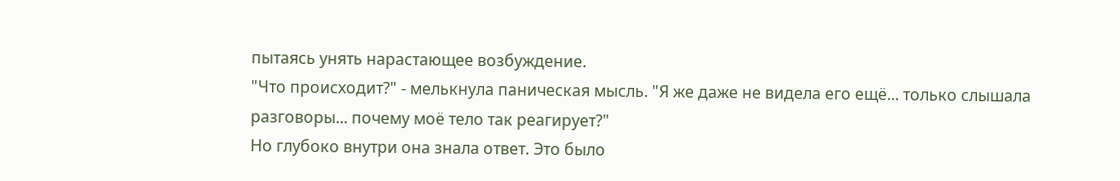пытаясь унять нарастающее возбуждение.
"Что происходит?" - мелькнула паническая мысль. "Я же даже не видела его ещё... только слышала разговоры... почему моё тело так реагирует?"
Но глубоко внутри она знала ответ. Это было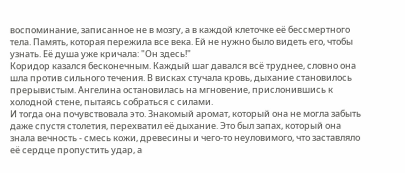воспоминание, записанное не в мозгу, а в каждой клеточке её бессмертного тела. Память, которая пережила все века. Ей не нужно было видеть его, чтобы узнать. Её душа уже кричала: "Он здесь!"
Коридор казался бесконечным. Каждый шаг давался всё труднее, словно она шла против сильного течения. В висках стучала кровь, дыхание становилось прерывистым. Ангелина остановилась на мгновение, прислонившись к холодной стене, пытаясь собраться с силами.
И тогда она почувствовала это. Знакомый аромат, который она не могла забыть даже спустя столетия, перехватил её дыхание. Это был запах, который она знала вечность - смесь кожи, древесины и чего-то неуловимого, что заставляло её сердце пропустить удар, а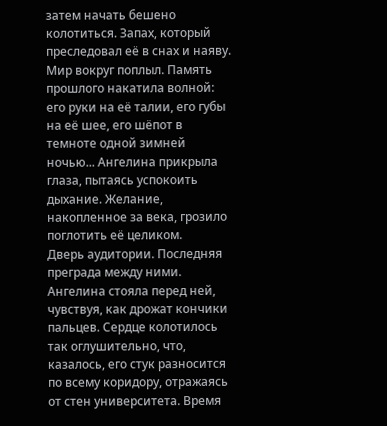затем начать бешено колотиться. Запах, который преследовал её в снах и наяву.
Мир вокруг поплыл. Память прошлого накатила волной: его руки на её талии, его губы на её шее, его шёпот в темноте одной зимней ночью... Ангелина прикрыла глаза, пытаясь успокоить дыхание. Желание, накопленное за века, грозило поглотить её целиком.
Дверь аудитории. Последняя преграда между ними. Ангелина стояла перед ней, чувствуя, как дрожат кончики пальцев. Сердце колотилось так оглушительно, что, казалось, его стук разносится по всему коридору, отражаясь от стен университета. Время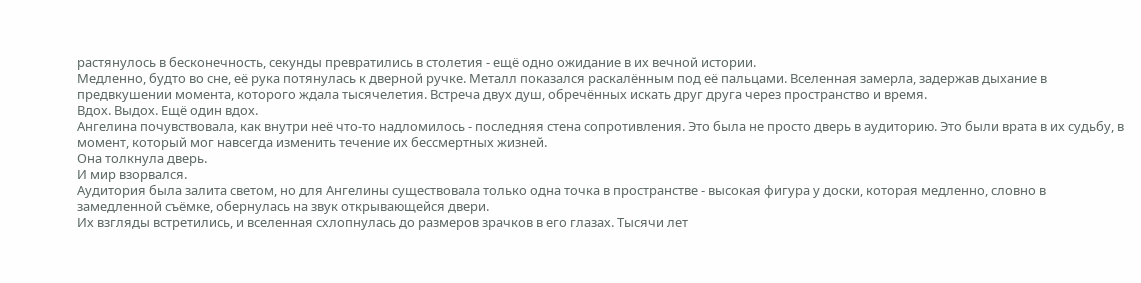растянулось в бесконечность, секунды превратились в столетия - ещё одно ожидание в их вечной истории.
Медленно, будто во сне, её рука потянулась к дверной ручке. Металл показался раскалённым под её пальцами. Вселенная замерла, задержав дыхание в предвкушении момента, которого ждала тысячелетия. Встреча двух душ, обречённых искать друг друга через пространство и время.
Вдох. Выдох. Ещё один вдох.
Ангелина почувствовала, как внутри неё что-то надломилось - последняя стена сопротивления. Это была не просто дверь в аудиторию. Это были врата в их судьбу, в момент, который мог навсегда изменить течение их бессмертных жизней.
Она толкнула дверь.
И мир взорвался.
Аудитория была залита светом, но для Ангелины существовала только одна точка в пространстве - высокая фигура у доски, которая медленно, словно в замедленной съёмке, обернулась на звук открывающейся двери.
Их взгляды встретились, и вселенная схлопнулась до размеров зрачков в его глазах. Тысячи лет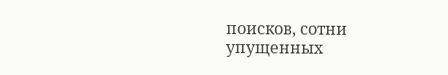поисков, сотни упущенных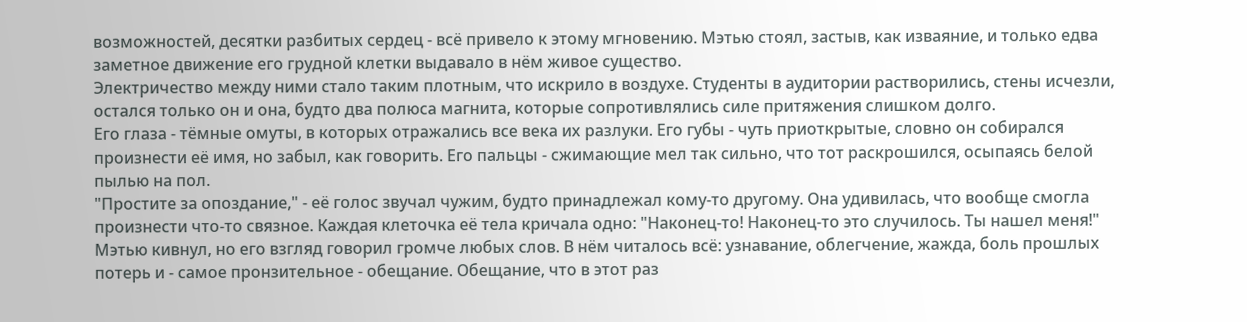возможностей, десятки разбитых сердец - всё привело к этому мгновению. Мэтью стоял, застыв, как изваяние, и только едва заметное движение его грудной клетки выдавало в нём живое существо.
Электричество между ними стало таким плотным, что искрило в воздухе. Студенты в аудитории растворились, стены исчезли, остался только он и она, будто два полюса магнита, которые сопротивлялись силе притяжения слишком долго.
Его глаза - тёмные омуты, в которых отражались все века их разлуки. Его губы - чуть приоткрытые, словно он собирался произнести её имя, но забыл, как говорить. Его пальцы - сжимающие мел так сильно, что тот раскрошился, осыпаясь белой пылью на пол.
"Простите за опоздание," - её голос звучал чужим, будто принадлежал кому-то другому. Она удивилась, что вообще смогла произнести что-то связное. Каждая клеточка её тела кричала одно: "Наконец-то! Наконец-то это случилось. Ты нашел меня!"
Мэтью кивнул, но его взгляд говорил громче любых слов. В нём читалось всё: узнавание, облегчение, жажда, боль прошлых потерь и - самое пронзительное - обещание. Обещание, что в этот раз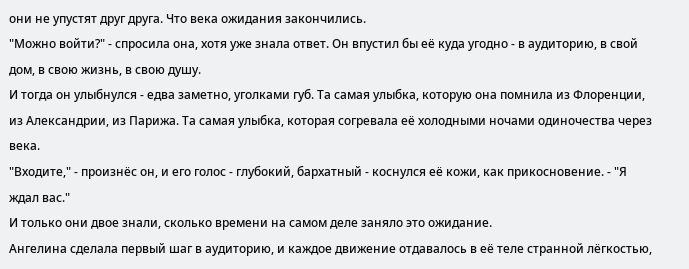они не упустят друг друга. Что века ожидания закончились.
"Можно войти?" - спросила она, хотя уже знала ответ. Он впустил бы её куда угодно - в аудиторию, в свой дом, в свою жизнь, в свою душу.
И тогда он улыбнулся - едва заметно, уголками губ. Та самая улыбка, которую она помнила из Флоренции, из Александрии, из Парижа. Та самая улыбка, которая согревала её холодными ночами одиночества через века.
"Входите," - произнёс он, и его голос - глубокий, бархатный - коснулся её кожи, как прикосновение. - "Я ждал вас."
И только они двое знали, сколько времени на самом деле заняло это ожидание.
Ангелина сделала первый шаг в аудиторию, и каждое движение отдавалось в её теле странной лёгкостью,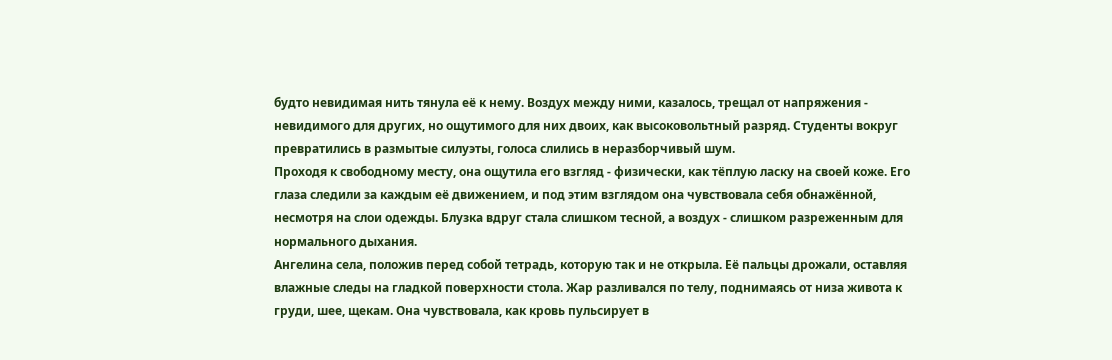будто невидимая нить тянула её к нему. Воздух между ними, казалось, трещал от напряжения - невидимого для других, но ощутимого для них двоих, как высоковольтный разряд. Студенты вокруг превратились в размытые силуэты, голоса слились в неразборчивый шум.
Проходя к свободному месту, она ощутила его взгляд - физически, как тёплую ласку на своей коже. Его глаза следили за каждым её движением, и под этим взглядом она чувствовала себя обнажённой, несмотря на слои одежды. Блузка вдруг стала слишком тесной, а воздух - слишком разреженным для нормального дыхания.
Ангелина села, положив перед собой тетрадь, которую так и не открыла. Её пальцы дрожали, оставляя влажные следы на гладкой поверхности стола. Жар разливался по телу, поднимаясь от низа живота к груди, шее, щекам. Она чувствовала, как кровь пульсирует в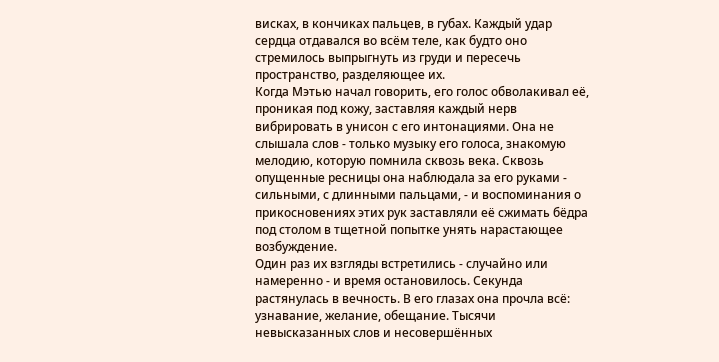висках, в кончиках пальцев, в губах. Каждый удар сердца отдавался во всём теле, как будто оно стремилось выпрыгнуть из груди и пересечь пространство, разделяющее их.
Когда Мэтью начал говорить, его голос обволакивал её, проникая под кожу, заставляя каждый нерв вибрировать в унисон с его интонациями. Она не слышала слов - только музыку его голоса, знакомую мелодию, которую помнила сквозь века. Сквозь опущенные ресницы она наблюдала за его руками - сильными, с длинными пальцами, - и воспоминания о прикосновениях этих рук заставляли её сжимать бёдра под столом в тщетной попытке унять нарастающее возбуждение.
Один раз их взгляды встретились - случайно или намеренно - и время остановилось. Секунда растянулась в вечность. В его глазах она прочла всё: узнавание, желание, обещание. Тысячи невысказанных слов и несовершённых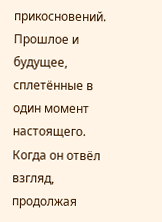прикосновений. Прошлое и будущее, сплетённые в один момент настоящего.
Когда он отвёл взгляд, продолжая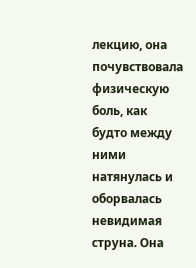лекцию, она почувствовала физическую боль, как будто между ними натянулась и оборвалась невидимая струна. Она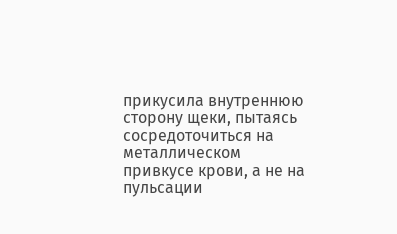прикусила внутреннюю сторону щеки, пытаясь сосредоточиться на металлическом привкусе крови, а не на пульсации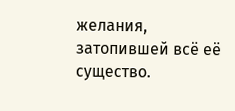желания, затопившей всё её существо.